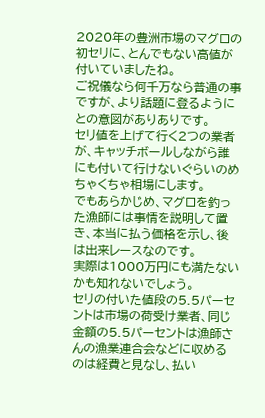2020年の豊洲市場のマグロの初セリに、とんでもない高値が付いていましたね。
ご祝儀なら何千万なら普通の事ですが、より話題に登るようにとの意図がありありです。
セリ値を上げて行く2つの業者が、キャッチボールしながら誰にも付いて行けないぐらいのめちゃくちゃ相場にします。
でもあらかじめ、マグロを釣った漁師には事情を説明して置き、本当に払う価格を示し、後は出来レースなのです。
実際は1000万円にも満たないかも知れないでしょう。
セリの付いた値段の5.5パーセントは市場の荷受け業者、同じ金額の5.5パーセントは漁師さんの漁業連合会などに収めるのは経費と見なし、払い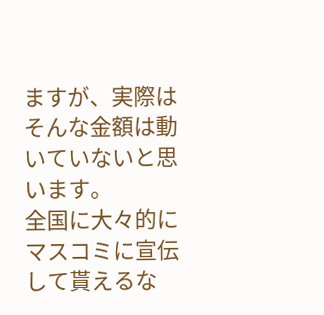ますが、実際はそんな金額は動いていないと思います。
全国に大々的にマスコミに宣伝して貰えるな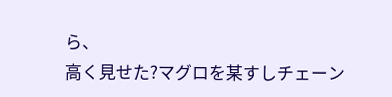ら、
高く見せた?マグロを某すしチェーン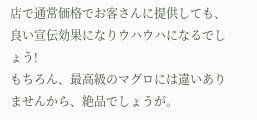店で通常価格でお客さんに提供しても、良い宣伝効果になりウハウハになるでしょう!
もちろん、最高級のマグロには違いありませんから、絶品でしょうが。